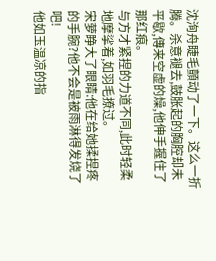沈洵舟睫毛顫动了一下。这么一折腾。杀意褪去,鼓胀起的胸腔却未平歇,傳来空虚的燥,他伸手握住了那红痕。
与方才紧捏的力道不同,此时轻柔地摩挲着,如羽毛撩过。
宋萝睁大了眼睛:他在给她揉捏疼的手腕?他不会是被雨淋得发烧了吧!
他如玉温凉的指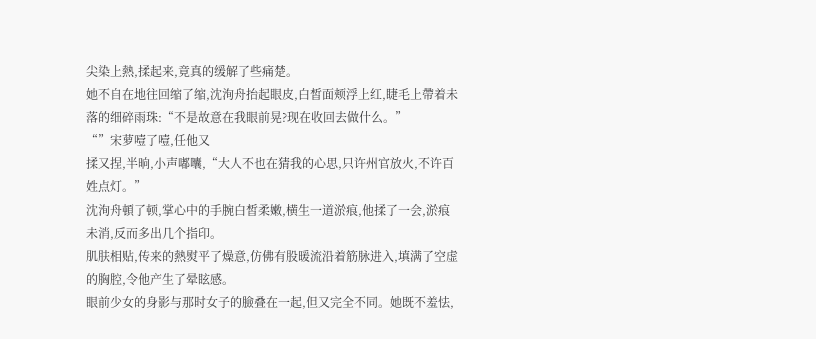尖染上熱,揉起来,竟真的缓解了些痛楚。
她不自在地往回缩了缩,沈洵舟抬起眼皮,白皙面颊浮上红,睫毛上帶着未落的细碎雨珠:“不是故意在我眼前晃?现在收回去做什么。”
“”宋萝噎了噎,任他又
揉又捏,半晌,小声嘟囔,“大人不也在猜我的心思,只许州官放火,不许百姓点灯。”
沈洵舟頓了顿,掌心中的手腕白皙柔嫩,横生一道淤痕,他揉了一会,淤痕未消,反而多出几个指印。
肌肤相贴,传来的熱熨平了燥意,仿佛有股暖流沿着筋脉进入,填满了空虚的胸腔,令他产生了晕眩感。
眼前少女的身影与那时女子的臉叠在一起,但又完全不同。她既不羞怯,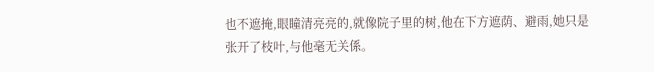也不遮掩,眼瞳清亮亮的,就像院子里的树,他在下方遮荫、避雨,她只是张开了枝叶,与他毫无关係。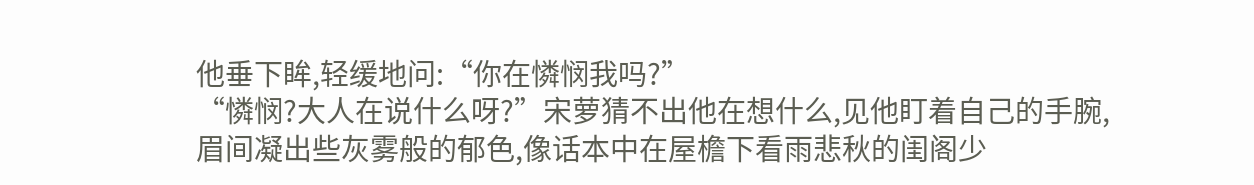他垂下眸,轻缓地问:“你在憐悯我吗?”
“憐悯?大人在说什么呀?”宋萝猜不出他在想什么,见他盯着自己的手腕,眉间凝出些灰雾般的郁色,像话本中在屋檐下看雨悲秋的闺阁少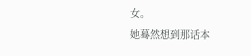女。
她蓦然想到那话本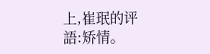上,崔珉的评語:矫情。